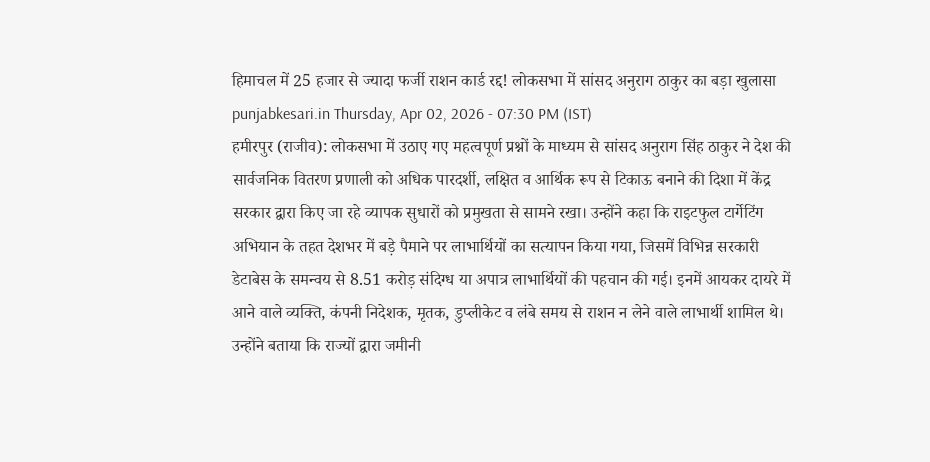हिमाचल में 25 हजार से ज्यादा फर्जी राशन कार्ड रद्द! लोकसभा में सांसद अनुराग ठाकुर का बड़ा खुलासा
punjabkesari.in Thursday, Apr 02, 2026 - 07:30 PM (IST)
हमीरपुर (राजीव): लोकसभा में उठाए गए महत्वपूर्ण प्रश्नों के माध्यम से सांसद अनुराग सिंह ठाकुर ने देश की सार्वजनिक वितरण प्रणाली को अधिक पारदर्शी, लक्षित व आर्थिक रूप से टिकाऊ बनाने की दिशा में केंद्र सरकार द्वारा किए जा रहे व्यापक सुधारों को प्रमुखता से सामने रखा। उन्होंने कहा कि राइटफुल टार्गेटिंग अभियान के तहत देशभर में बड़े पैमाने पर लाभार्थियों का सत्यापन किया गया, जिसमें विभिन्न सरकारी डेटाबेस के समन्वय से 8.51 करोड़ संदिग्ध या अपात्र लाभार्थियों की पहचान की गई। इनमें आयकर दायरे में आने वाले व्यक्ति, कंपनी निदेशक, मृतक, डुप्लीकेट व लंबे समय से राशन न लेने वाले लाभार्थी शामिल थे। उन्होंने बताया कि राज्यों द्वारा जमीनी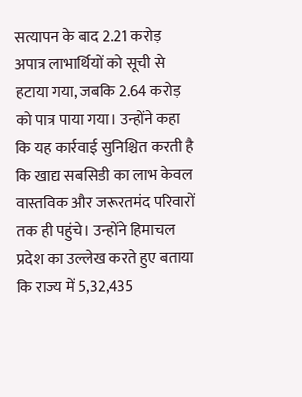सत्यापन के बाद 2.21 करोड़ अपात्र लाभार्थियों को सूची से हटाया गया, जबकि 2.64 करोड़ को पात्र पाया गया। उन्होंने कहा कि यह कार्रवाई सुनिश्चित करती है कि खाद्य सबसिडी का लाभ केवल वास्तविक और जरूरतमंद परिवारों तक ही पहुंचे। उन्होंने हिमाचल प्रदेश का उल्लेख करते हुए बताया कि राज्य में 5,32,435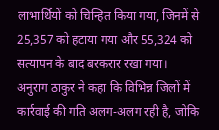लाभार्थियों को चिन्हित किया गया, जिनमें से 25,357 को हटाया गया और 55,324 को सत्यापन के बाद बरकरार रखा गया।
अनुराग ठाकुर ने कहा कि विभिन्न जिलों में कार्रवाई की गति अलग-अलग रही है, जोकि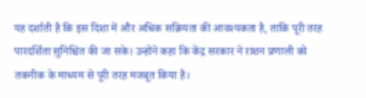यह दर्शाती है कि इस दिशा में और अधिक सक्रियता की आवश्यकता है, ताकि पूरी तरह पारदर्शिता सुनिश्चित की जा सके। उन्होंने कहा कि केंद्र सरकार ने राशन प्रणाली को तकनीक के माध्यम से पूरी तरह मजबूत किया है।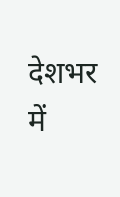देशभर में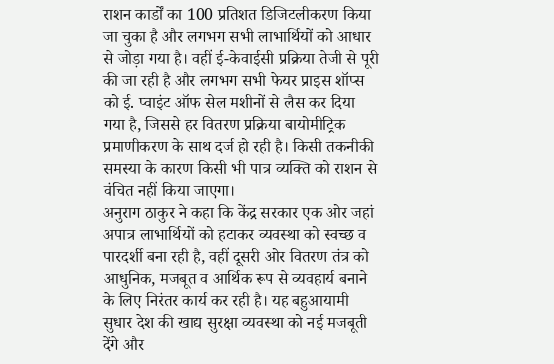राशन कार्डों का 100 प्रतिशत डिजिटलीकरण किया जा चुका है और लगभग सभी लाभार्थियों को आधार से जोड़ा गया है। वहीं ई-केवाईसी प्रक्रिया तेजी से पूरी की जा रही है और लगभग सभी फेयर प्राइस शॉप्स को ई. प्वाइंट ऑफ सेल मशीनों से लैस कर दिया गया है, जिससे हर वितरण प्रक्रिया बायोमीट्रिक प्रमाणीकरण के साथ दर्ज हो रही है। किसी तकनीकी समस्या के कारण किसी भी पात्र व्यक्ति को राशन से वंचित नहीं किया जाएगा।
अनुराग ठाकुर ने कहा कि केंद्र सरकार एक ओर जहां अपात्र लाभार्थियों को हटाकर व्यवस्था को स्वच्छ व पारदर्शी बना रही है, वहीं दूसरी ओर वितरण तंत्र को आधुनिक, मजबूत व आर्थिक रूप से व्यवहार्य बनाने के लिए निरंतर कार्य कर रही है। यह बहुआयामी सुधार देश की खाद्य सुरक्षा व्यवस्था को नई मजबूती देंगे और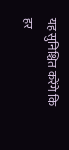यह सुनिश्चित करेंगे कि हर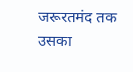जरूरतमंद तक उसका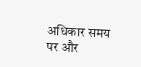अधिकार समय पर और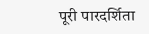पूरी पारदर्शिता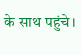के साथ पहुंचे।